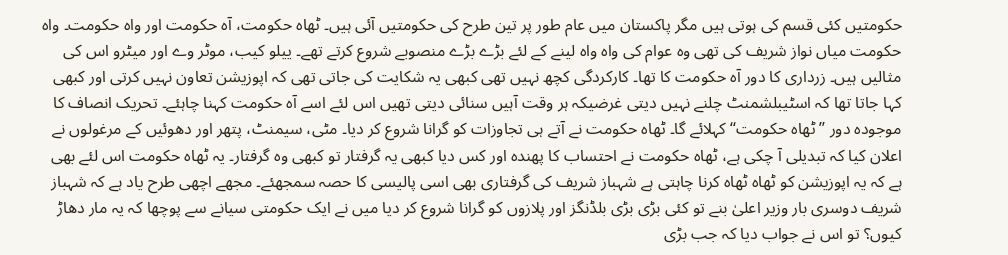حکومتیں کئی قسم کی ہوتی ہیں مگر پاکستان میں عام طور پر تین طرح کی حکومتیں آئی ہیں۔ ٹھاہ حکومت، آہ حکومت اور واہ حکومت۔ واہ حکومت میاں نواز شریف کی تھی وہ عوام کی واہ واہ لینے کے لئے بڑے بڑے منصوبے شروع کرتے تھے۔ ییلو کیب، موٹر وے اور میٹرو اس کی مثالیں ہیں۔ زرداری کا دور آہ حکومت کا تھا۔ کارکردگی کچھ نہیں تھی کبھی یہ شکایت کی جاتی تھی کہ اپوزیشن تعاون نہیں کرتی اور کبھی کہا جاتا تھا کہ اسٹیبلشمنٹ چلنے نہیں دیتی غرضیکہ ہر وقت آہیں سنائی دیتی تھیں اس لئے اسے آہ حکومت کہنا چاہئے۔ تحریک انصاف کا موجودہ دور ’’ٹھاہ حکومت‘‘ کہلائے گا۔ ٹھاہ حکومت نے آتے ہی تجاوزات کو گرانا شروع کر دیا۔ مٹی، سیمنٹ، پتھر اور دھوئیں کے مرغولوں نے اعلان کیا کہ تبدیلی آ چکی ہے، ٹھاہ حکومت نے احتساب کا پھندہ اور کس دیا کبھی یہ گرفتار تو کبھی وہ گرفتار۔ یہ ٹھاہ حکومت اس لئے بھی ہے کہ یہ اپوزیشن کو ٹھاہ ٹھاہ کرنا چاہتی ہے شہباز شریف کی گرفتاری بھی اسی پالیسی کا حصہ سمجھئے۔ مجھے اچھی طرح یاد ہے کہ شہباز شریف دوسری بار وزیر اعلیٰ بنے تو کئی بڑی بڑی بلڈنگز اور پلازوں کو گرانا شروع کر دیا میں نے ایک حکومتی سیانے سے پوچھا کہ یہ مار دھاڑ کیوں؟ تو اس نے جواب دیا کہ جب بڑی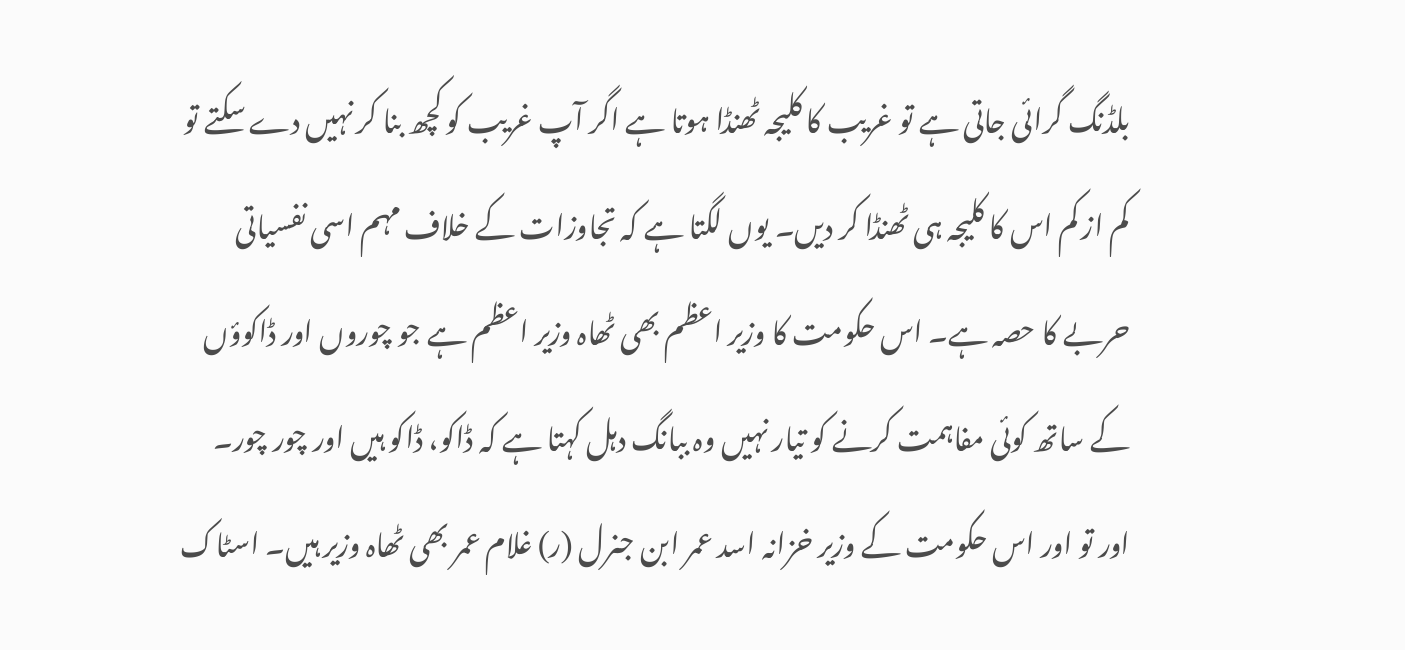بلڈنگ گرائی جاتی ہے تو غریب کا کلیجہ ٹھنڈا ہوتا ہے اگر آپ غریب کو کچھ بنا کر نہیں دے سکتے تو کم از کم اس کا کلیجہ ہی ٹھنڈا کر دیں۔ یوں لگتا ہے کہ تجاوزات کے خلاف مہم اسی نفسیاتی حربے کا حصہ ہے۔ اس حکومت کا وزیر اعظم بھی ٹھاہ وزیر اعظم ہے جو چوروں اور ڈاکوؤں کے ساتھ کوئی مفاہمت کرنے کو تیار نہیں وہ ببانگ دہل کہتا ہے کہ ڈاکو، ڈاکو ہیں اور چور چور۔
اور تو اور اس حکومت کے وزیر خزانہ اسد عمر ابن جنرل (ر) غلام عمر بھی ٹھاہ وزیر ہیں۔ اسٹاک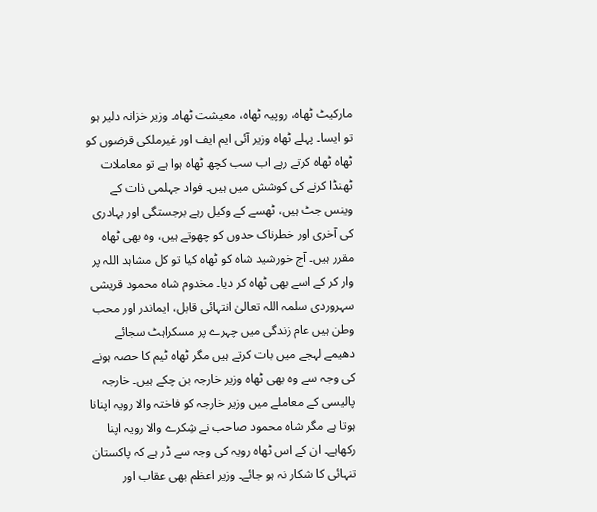مارکیٹ ٹھاہ، روپیہ ٹھاہ، معیشت ٹھاہ۔ وزیر خزانہ دلیر ہو تو ایسا۔ پہلے ٹھاہ وزیر آئی ایم ایف اور غیرملکی قرضوں کو ٹھاہ ٹھاہ کرتے رہے اب سب کچھ ٹھاہ ہوا ہے تو معاملات ٹھنڈا کرنے کی کوشش میں ہیں۔ فواد جہلمی ذات کے وینس جٹ ہیں، ٹھسے کے وکیل رہے برجستگی اور بہادری کی آخری اور خطرناک حدوں کو چھوتے ہیں، وہ بھی ٹھاہ مقرر ہیں۔ آج خورشید شاہ کو ٹھاہ کیا تو کل مشاہد اللہ پر وار کر کے اسے بھی ٹھاہ کر دیا۔ مخدوم شاہ محمود قریشی سہروردی سلمہ اللہ تعالیٰ انتہائی قابل، ایماندر اور محب وطن ہیں عام زندگی میں چہرے پر مسکراہٹ سجائے دھیمے لہجے میں بات کرتے ہیں مگر ٹھاہ ٹیم کا حصہ ہونے کی وجہ سے وہ بھی ٹھاہ وزیر خارجہ بن چکے ہیں۔ خارجہ پالیسی کے معاملے میں وزیر خارجہ کو فاختہ والا رویہ اپنانا ہوتا ہے مگر شاہ محمود صاحب نے شِکرے والا رویہ اپنا رکھاہے۔ ان کے اس ٹھاہ رویہ کی وجہ سے ڈر ہے کہ پاکستان تنہائی کا شکار نہ ہو جائے۔ وزیر اعظم بھی عقاب اور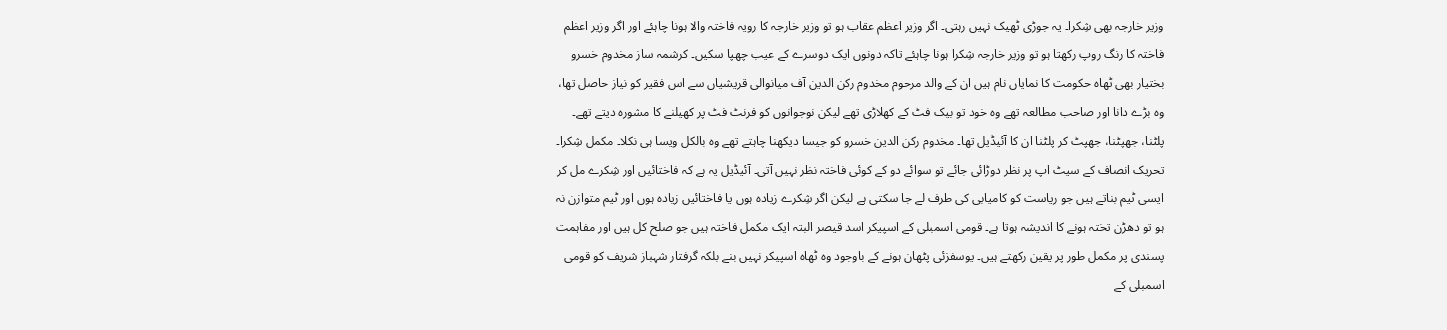وزیر خارجہ بھی شِکرا۔ یہ جوڑی ٹھیک نہیں رہتی۔ اگر وزیر اعظم عقاب ہو تو وزیر خارجہ کا رویہ فاختہ والا ہونا چاہئے اور اگر وزیر اعظم فاختہ کا رنگ روپ رکھتا ہو تو وزیر خارجہ شِکرا ہونا چاہئے تاکہ دونوں ایک دوسرے کے عیب چھپا سکیں۔ کرشمہ ساز مخدوم خسرو بختیار بھی ٹھاہ حکومت کا نمایاں نام ہیں ان کے والد مرحوم مخدوم رکن الدین آف میانوالی قریشیاں سے اس فقیر کو نیاز حاصل تھا، وہ بڑے دانا اور صاحب مطالعہ تھے وہ خود تو بیک فٹ کے کھلاڑی تھے لیکن نوجوانوں کو فرنٹ فٹ پر کھیلنے کا مشورہ دیتے تھے۔ پلٹنا، جھپٹنا، جھپٹ کر پلٹنا ان کا آئیڈیل تھا۔ مخدوم رکن الدین خسرو کو جیسا دیکھنا چاہتے تھے وہ بالکل ویسا ہی نکلا۔ مکمل شِکرا۔
تحریک انصاف کے سیٹ اپ پر نظر دوڑائی جائے تو سوائے دو کے کوئی فاختہ نظر نہیں آتی۔ آئیڈیل یہ ہے کہ فاختائیں اور شِکرے مل کر ایسی ٹیم بناتے ہیں جو ریاست کو کامیابی کی طرف لے جا سکتی ہے لیکن اگر شِکرے زیادہ ہوں یا فاختائیں زیادہ ہوں اور ٹیم متوازن نہ ہو تو دھڑن تختہ ہونے کا اندیشہ ہوتا ہے۔ قومی اسمبلی کے اسپیکر اسد قیصر البتہ ایک مکمل فاختہ ہیں جو صلح کل ہیں اور مفاہمت پسندی پر مکمل طور پر یقین رکھتے ہیں۔ یوسفزئی پٹھان ہونے کے باوجود وہ ٹھاہ اسپیکر نہیں بنے بلکہ گرفتار شہباز شریف کو قومی اسمبلی کے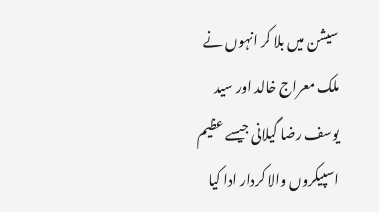سیشن میں بلا کر انہوں نے ملک معراج خالد اور سید یوسف رضا گیلانی جیسے عظیم اسپیکروں والا کردار ادا کیا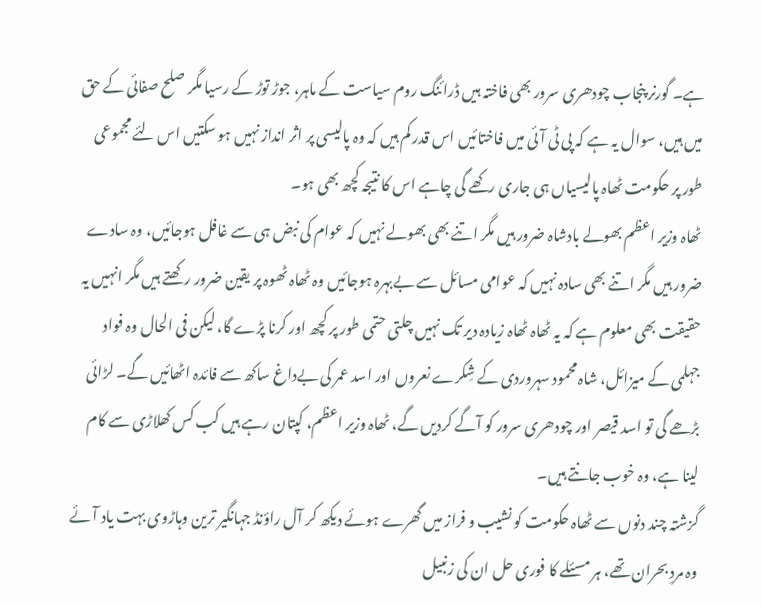ہے۔ گورنر پنجاب چودھری سرور بھی فاختہ ہیں ڈرائنگ روم سیاست کے ماہر، جوڑ توڑ کے رسیا مگر صلح صفائی کے حق میں ہیں، سوال یہ ہے کہ پی ٹی آئی میں فاختائیں اس قدر کم ہیں کہ وہ پالیسی پر اثر انداز نہیں ہو سکتیں اس لئے مجموعی طور پر حکومت ٹھاہ پالیسیاں ہی جاری رکھے گی چاہے اس کا نتیجہ کچھ بھی ہو۔
ٹھاہ وزیر اعظم بھولے بادشاہ ضرور ہیں مگر اتنے بھی بھولے نہیں کہ عوام کی نبض ہی سے غافل ہوجائیں، وہ سادے ضرور ہیں مگر اتنے بھی سادہ نہیں کہ عوامی مسائل سے بےبہرہ ہوجائیں وہ ٹھاہ ٹھوہ پر یقین ضرور رکھتے ہیں مگر انہیں یہ حقیقت بھی معلوم ہے کہ یہ ٹھاہ ٹھاہ زیادہ دیر تک نہیں چلتی حتمی طور پر کچھ اور کرنا پڑے گا، لیکن فی الحال وہ فواد جہلمی کے میزائل، شاہ محمود سہروردی کے شِکرے نعروں اور اسد عمر کی بےداغ ساکھ سے فائدہ اٹھائیں گے۔ لڑائی بڑھے گی تو اسد قیصر اور چودھری سرور کو آگے کردیں گے، ٹھاہ وزیر اعظم، کپتان رہے ہیں کب کس کھلاڑی سے کام لینا ہے، وہ خوب جانتے ہیں۔
گزشتہ چند دنوں سے ٹھاہ حکومت کو نشیب و فراز میں گھرے ہوئے دیکھ کر آل راؤنڈ جہانگیر ترین وہاڑوی بہت یاد آئے وہ مردِ بحران تھے، ہر مسئلے کا فوری حل ان کی زنبیل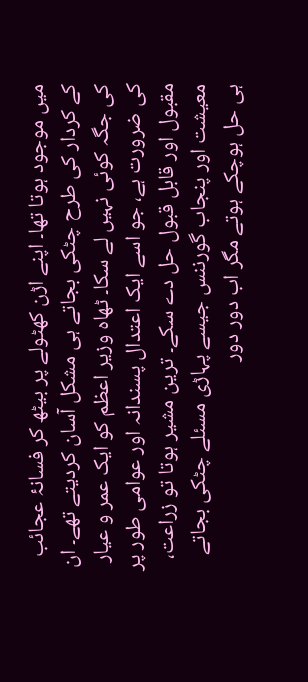میں موجود ہوتا تھا۔ اپنے اڑن کھٹولے پر بیٹھ کر فسانۂ عجائب کے کردار کی طرح چٹکی بجاتے ہی مشکل آسان کردیتے تھے۔ ان کی جگہ کوئی نہیں لے سکا۔ ٹھاہ وزیر اعظم کو ایک عمر و عیار کی ضرورت ہے، جو اسے ایک اعتدال پسندانہ اور عوامی طور پر مقبول اور قابل قبول حل دے سکے۔ ترین مشیر ہوتا تو زراعت، معیشت اور پنجاب گورننس جیسے پہاڑی مسئلے چٹکی بجاتے ہی حل ہوچکے ہوتے مگر اب دور دور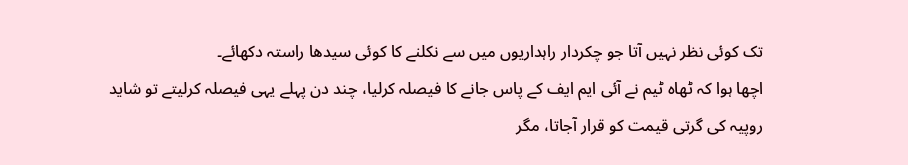تک کوئی نظر نہیں آتا جو چکردار راہداریوں میں سے نکلنے کا کوئی سیدھا راستہ دکھائے۔
اچھا ہوا کہ ٹھاہ ٹیم نے آئی ایم ایف کے پاس جانے کا فیصلہ کرلیا، چند دن پہلے یہی فیصلہ کرلیتے تو شاید روپیہ کی گرتی قیمت کو قرار آجاتا، مگر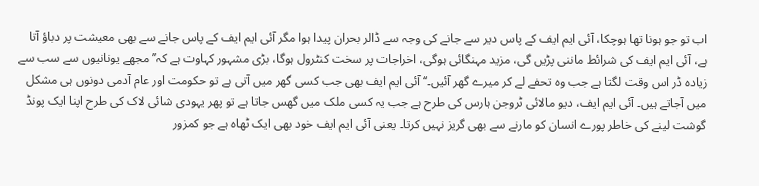اب تو جو ہونا تھا ہوچکا، آئی ایم ایف کے پاس دیر سے جانے کی وجہ سے ڈالر بحران پیدا ہوا مگر آئی ایم ایف کے پاس جانے سے بھی معیشت پر دباؤ آتا ہے، آئی ایم ایف کی شرائط ماننی پڑیں گی، مزید مہنگائی ہوگی، اخراجات پر سخت کنٹرول ہوگا، بڑی مشہور کہاوت ہے کہ’’مجھے یونانیوں سے سب سے زیادہ ڈر اس وقت لگتا ہے جب وہ تحفے لے کر میرے گھر آئیں۔‘‘ آئی ایم ایف بھی جب کسی گھر میں آتی ہے تو حکومت اور عام آدمی دونوں ہی مشکل میں آجاتے ہیں۔ آئی ایم ایف، دیو مالائی ٹروجن ہارس کی طرح ہے جب یہ کسی ملک میں گھس جاتا ہے تو پھر یہودی شائی لاک کی طرح اپنا ایک پونڈ گوشت لینے کی خاطر پورے انسان کو مارنے سے بھی گریز نہیں کرتا۔ یعنی آئی ایم ایف خود بھی ایک ٹھاہ ہے جو کمزور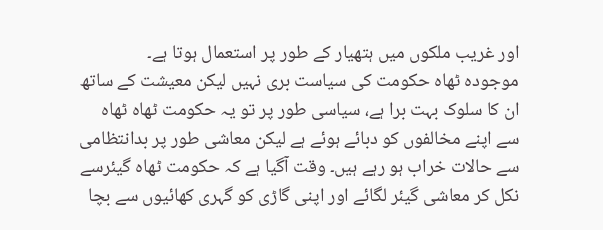اور غریب ملکوں میں ہتھیار کے طور پر استعمال ہوتا ہے۔
موجودہ ٹھاہ حکومت کی سیاست بری نہیں لیکن معیشت کے ساتھ ان کا سلوک بہت برا ہے، سیاسی طور پر تو یہ حکومت ٹھاہ ٹھاہ سے اپنے مخالفوں کو دبائے ہوئے ہے لیکن معاشی طور پر بدانتظامی سے حالات خراب ہو رہے ہیں۔ وقت آگیا ہے کہ حکومت ٹھاہ گیئرسے نکل کر معاشی گیئر لگائے اور اپنی گاڑی کو گہری کھائیوں سے بچا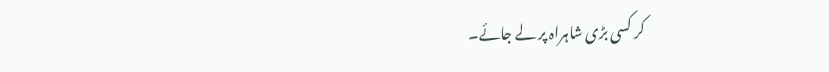کر کسی بڑی شاہراہ پر لے جائے۔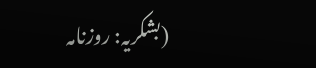(بشکریہ: روزنامہ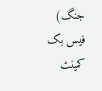جنگ)
فیس بک کمینٹ